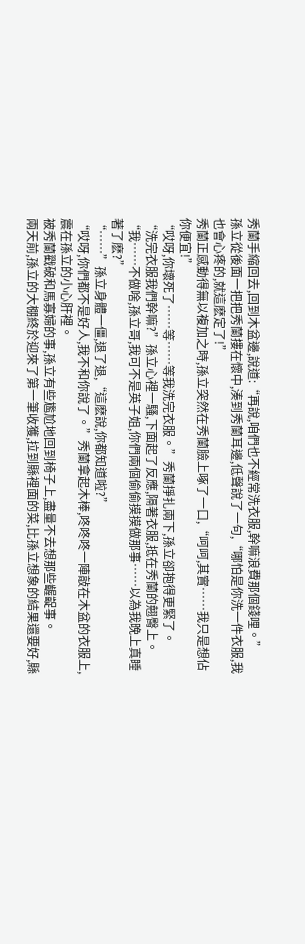秀蘭手縮回去,回到木盆邊,說道:“再說,咱們也不經常洗衣服,幹嘛浪費那個錢哩。”
孫立從後面一把把秀蘭摟在懷中,湊到秀蘭耳邊,低聲說了一句,“哪怕是你洗一件衣服,我也會心疼的,就這麽定了!”
秀蘭正感動得無以複加之時,孫立突然在秀蘭臉上啄了一口,“呵呵,其實……我只是想佔你便宜!”
“哎呀,你壞死了……等……等我洗完衣服。”秀蘭掙扎兩下,孫立卻抱得更緊了。
“洗完衣服我們幹嘛?”孫立心裡一騷,下面起了反應,隔著衣服,抵在秀蘭的翹臀上。
“我……不做啥,孫立哥,我可不是英子姐,你們兩個偷偷摸摸做那事……以為我晚上真睡著了麽?”
“……”孫立身體一僵,退了退,“這麽說,你都知道啦?”
“哎呀,你們都不是好人,我不和你說了。”秀蘭拿起木棒,咚咚咚一陣敲在木盆的衣服上,震在孫立的小心肝裡。
被秀蘭戳破和馬寡婦的事,孫立有些尷尬地回到椅子上,盡量不去想那些齷齪事。
兩天前,孫立的大棚終於迎來了第一筆收獲,拉到縣裡面的菜,比孫立想象的結果還要好,縣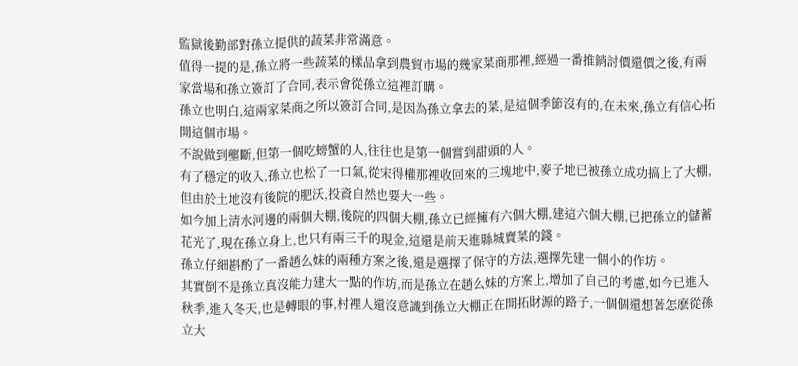監獄後勤部對孫立提供的蔬菜非常滿意。
值得一提的是,孫立將一些蔬菜的樣品拿到農貿市場的幾家菜商那裡,經過一番推銷討價還價之後,有兩家當場和孫立簽訂了合同,表示會從孫立這裡訂購。
孫立也明白,這兩家菜商之所以簽訂合同,是因為孫立拿去的菜,是這個季節沒有的,在未來,孫立有信心拓開這個市場。
不說做到壟斷,但第一個吃螃蟹的人,往往也是第一個嘗到甜頭的人。
有了穩定的收入,孫立也松了一口氣,從宋得權那裡收回來的三塊地中,麥子地已被孫立成功搞上了大棚,但由於土地沒有後院的肥沃,投資自然也要大一些。
如今加上清水河邊的兩個大棚,後院的四個大棚,孫立已經擁有六個大棚,建這六個大棚,已把孫立的儲蓄花光了,現在孫立身上,也只有兩三千的現金,這還是前天進縣城賣菜的錢。
孫立仔細斟酌了一番趙么妹的兩種方案之後,還是選擇了保守的方法,選擇先建一個小的作坊。
其實倒不是孫立真沒能力建大一點的作坊,而是孫立在趙么妹的方案上,增加了自己的考慮,如今已進入秋季,進入冬天,也是轉眼的事,村裡人還沒意識到孫立大棚正在開拓財源的路子,一個個還想著怎麽從孫立大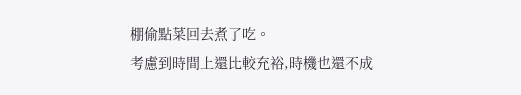棚偷點菜回去煮了吃。
考慮到時間上還比較充裕,時機也還不成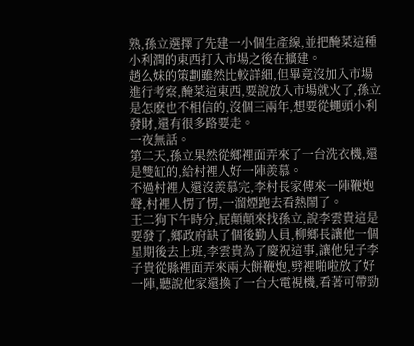熟,孫立選擇了先建一小個生產線,並把醃菜這種小利潤的東西打入市場之後在擴建。
趙么妹的策劃雖然比較詳細,但畢竟沒加入市場進行考察,醃菜這東西,要說放入市場就火了,孫立是怎麽也不相信的,沒個三兩年,想要從蠅頭小利發財,還有很多路要走。
一夜無話。
第二天,孫立果然從鄉裡面弄來了一台洗衣機,還是雙缸的,給村裡人好一陣羨慕。
不過村裡人還沒羨慕完,李村長家傳來一陣鞭炮聲,村裡人愣了愣,一溜煙跑去看熱鬧了。
王二狗下午時分,屁顛顛來找孫立,說李雲貴這是要發了,鄉政府缺了個後勤人員,柳鄉長讓他一個星期後去上班,李雲貴為了慶祝這事,讓他兒子李子貴從縣裡面弄來兩大餅鞭炮,劈裡啪啦放了好一陣,聽說他家還換了一台大電視機,看著可帶勁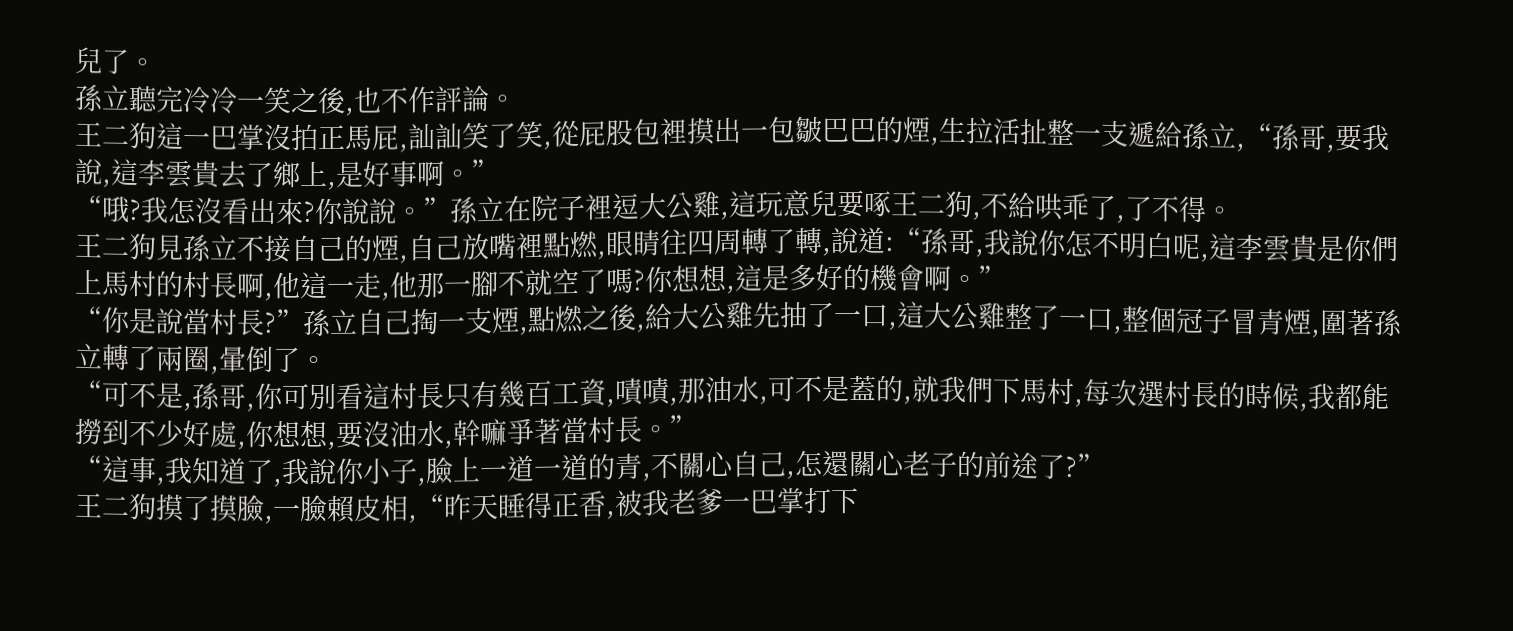兒了。
孫立聽完冷冷一笑之後,也不作評論。
王二狗這一巴掌沒拍正馬屁,訕訕笑了笑,從屁股包裡摸出一包皺巴巴的煙,生拉活扯整一支遞給孫立,“孫哥,要我說,這李雲貴去了鄉上,是好事啊。”
“哦?我怎沒看出來?你說說。”孫立在院子裡逗大公雞,這玩意兒要啄王二狗,不給哄乖了,了不得。
王二狗見孫立不接自己的煙,自己放嘴裡點燃,眼睛往四周轉了轉,說道:“孫哥,我說你怎不明白呢,這李雲貴是你們上馬村的村長啊,他這一走,他那一腳不就空了嗎?你想想,這是多好的機會啊。”
“你是說當村長?”孫立自己掏一支煙,點燃之後,給大公雞先抽了一口,這大公雞整了一口,整個冠子冒青煙,圍著孫立轉了兩圈,暈倒了。
“可不是,孫哥,你可別看這村長只有幾百工資,嘖嘖,那油水,可不是蓋的,就我們下馬村,每次選村長的時候,我都能撈到不少好處,你想想,要沒油水,幹嘛爭著當村長。”
“這事,我知道了,我說你小子,臉上一道一道的青,不關心自己,怎還關心老子的前途了?”
王二狗摸了摸臉,一臉賴皮相,“昨天睡得正香,被我老爹一巴掌打下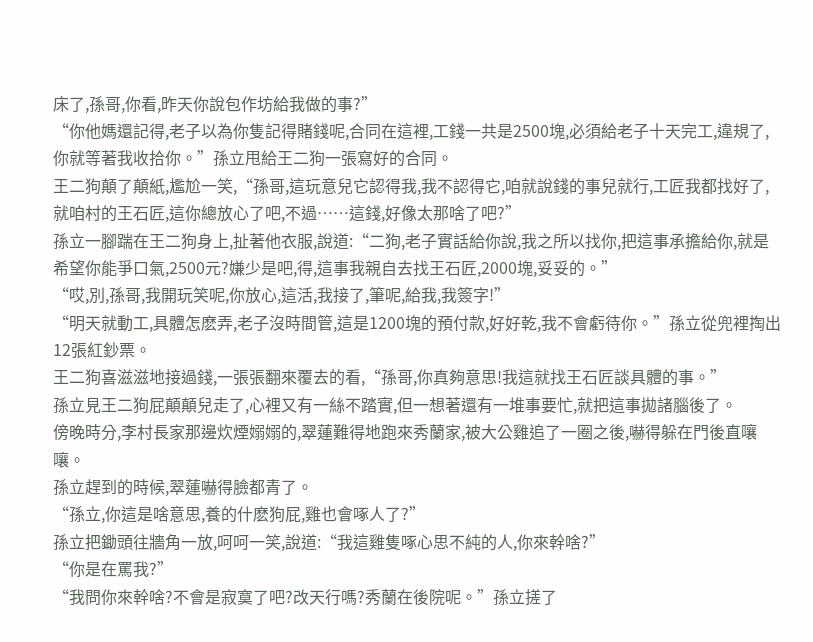床了,孫哥,你看,昨天你說包作坊給我做的事?”
“你他媽還記得,老子以為你隻記得賭錢呢,合同在這裡,工錢一共是2500塊,必須給老子十天完工,違規了,你就等著我收拾你。”孫立甩給王二狗一張寫好的合同。
王二狗顛了顛紙,尷尬一笑,“孫哥,這玩意兒它認得我,我不認得它,咱就說錢的事兒就行,工匠我都找好了,就咱村的王石匠,這你總放心了吧,不過……這錢,好像太那啥了吧?”
孫立一腳踹在王二狗身上,扯著他衣服,說道:“二狗,老子實話給你說,我之所以找你,把這事承擔給你,就是希望你能爭口氣,2500元?嫌少是吧,得,這事我親自去找王石匠,2000塊,妥妥的。”
“哎,別,孫哥,我開玩笑呢,你放心,這活,我接了,筆呢,給我,我簽字!”
“明天就動工,具體怎麽弄,老子沒時間管,這是1200塊的預付款,好好乾,我不會虧待你。”孫立從兜裡掏出12張紅鈔票。
王二狗喜滋滋地接過錢,一張張翻來覆去的看,“孫哥,你真夠意思!我這就找王石匠談具體的事。”
孫立見王二狗屁顛顛兒走了,心裡又有一絲不踏實,但一想著還有一堆事要忙,就把這事拋諸腦後了。
傍晚時分,李村長家那邊炊煙嫋嫋的,翠蓮難得地跑來秀蘭家,被大公雞追了一圈之後,嚇得躲在門後直嚷嚷。
孫立趕到的時候,翠蓮嚇得臉都青了。
“孫立,你這是啥意思,養的什麽狗屁,雞也會啄人了?”
孫立把鋤頭往牆角一放,呵呵一笑,說道:“我這雞隻啄心思不純的人,你來幹啥?”
“你是在罵我?”
“我問你來幹啥?不會是寂寞了吧?改天行嗎?秀蘭在後院呢。”孫立搓了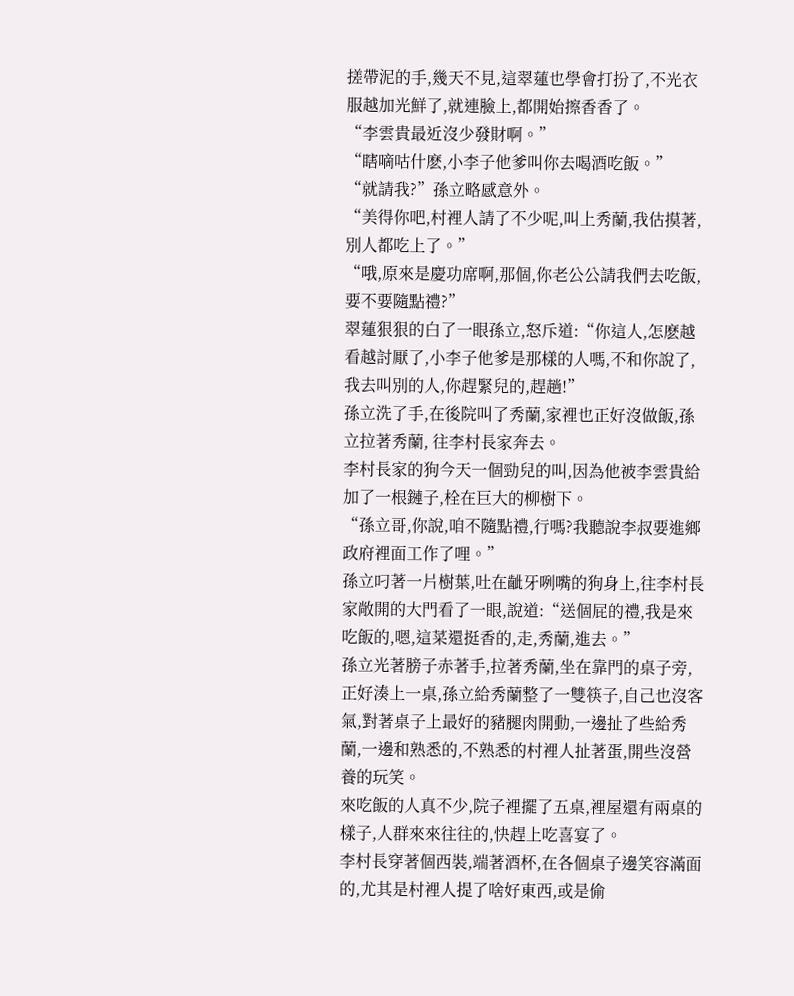搓帶泥的手,幾天不見,這翠蓮也學會打扮了,不光衣服越加光鮮了,就連臉上,都開始擦香香了。
“李雲貴最近沒少發財啊。”
“瞎嘀咕什麽,小李子他爹叫你去喝酒吃飯。”
“就請我?”孫立略感意外。
“美得你吧,村裡人請了不少呢,叫上秀蘭,我估摸著,別人都吃上了。”
“哦,原來是慶功席啊,那個,你老公公請我們去吃飯,要不要隨點禮?”
翠蓮狠狠的白了一眼孫立,怒斥道:“你這人,怎麽越看越討厭了,小李子他爹是那樣的人嗎,不和你說了,我去叫別的人,你趕緊兒的,趕趟!”
孫立洗了手,在後院叫了秀蘭,家裡也正好沒做飯,孫立拉著秀蘭, 往李村長家奔去。
李村長家的狗今天一個勁兒的叫,因為他被李雲貴給加了一根鏈子,栓在巨大的柳樹下。
“孫立哥,你說,咱不隨點禮,行嗎?我聽說李叔要進鄉政府裡面工作了哩。”
孫立叼著一片樹葉,吐在齜牙咧嘴的狗身上,往李村長家敞開的大門看了一眼,說道:“送個屁的禮,我是來吃飯的,嗯,這菜還挺香的,走,秀蘭,進去。”
孫立光著膀子赤著手,拉著秀蘭,坐在靠門的桌子旁,正好湊上一桌,孫立給秀蘭整了一雙筷子,自己也沒客氣,對著桌子上最好的豬腿肉開動,一邊扯了些給秀蘭,一邊和熟悉的,不熟悉的村裡人扯著蛋,開些沒營養的玩笑。
來吃飯的人真不少,院子裡擺了五桌,裡屋還有兩桌的樣子,人群來來往往的,快趕上吃喜宴了。
李村長穿著個西裝,端著酒杯,在各個桌子邊笑容滿面的,尤其是村裡人提了啥好東西,或是偷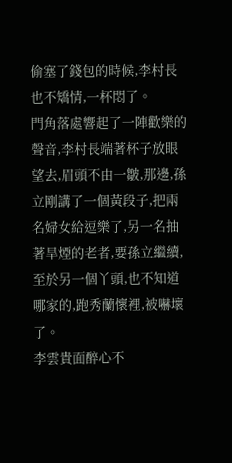偷塞了錢包的時候,李村長也不矯情,一杯悶了。
門角落處響起了一陣歡樂的聲音,李村長端著杯子放眼望去,眉頭不由一皺,那邊,孫立剛講了一個黃段子,把兩名婦女給逗樂了,另一名抽著旱煙的老者,要孫立繼續,至於另一個丫頭,也不知道哪家的,跑秀蘭懷裡,被嚇壞了。
李雲貴面醉心不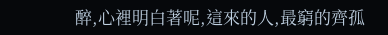醉,心裡明白著呢,這來的人,最窮的齊孤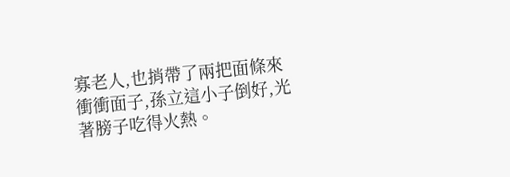寡老人,也捎帶了兩把面條來衝衝面子,孫立這小子倒好,光著膀子吃得火熱。